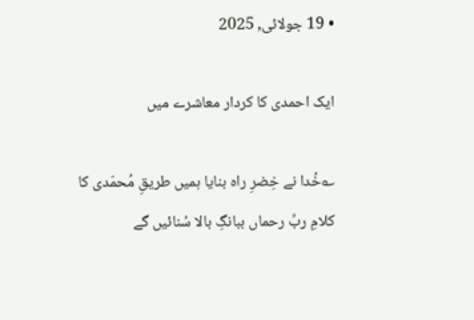• 19 جولائی, 2025

ایک احمدی کا کردار معاشرے میں

؎خُدا نے خِضرِ راہ بنایا ہمیں طریقِ مُحمّدی کا
کلامِ ربِّ رحماں ببانگِ بالا سُنائیں گے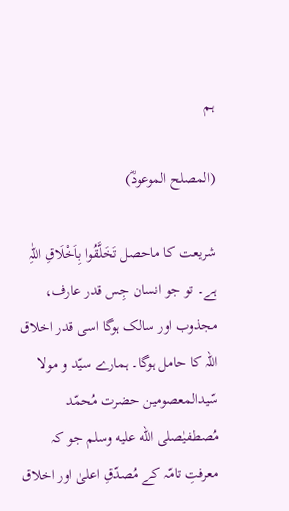ہم

(المصلح الموعودؓ)

شریعت کا ماحصل تَخَلَّقُوا بِاَخْلَاقِ اللّٰہِ ہے۔ تو جو انسان جِس قدر عارف، مجذوب اور سالک ہوگا اسی قدر اخلاق اللہ کا حامل ہوگا۔ ہمارے سیّد و مولا سّیدالمعصومین حضرت مُحمّد مُصطفیٰصلى الله عليه وسلم جو کہ معرفتِ تامّہ کے مُصدّقِ اعلیٰ اور اخلاق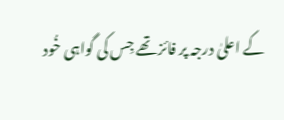کے اعلیٰ درجہ پر فائز تھے جِس کی گواہی خُود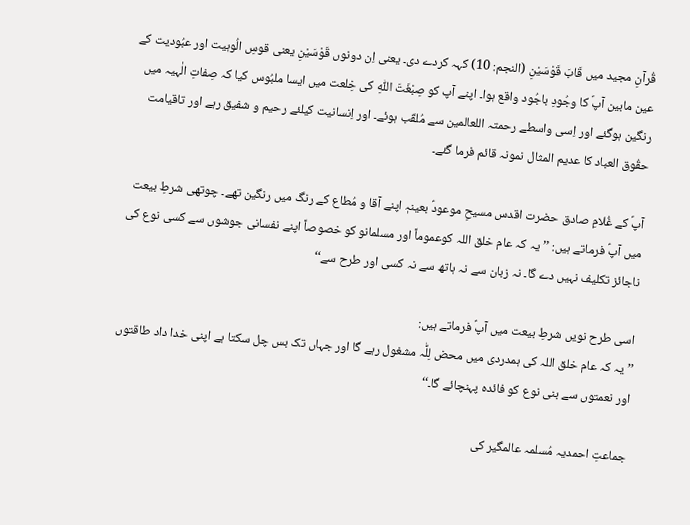قُرآنِ مجید میں قَابَ قَوْسَیْنِ (النجم: 10) کہہ کردے دی۔ یعنی اِن دونوں قَوْسَیْنِ یعنی قوسِ الُوہیت اور عبُودیت کے عین مابین آپؐ کا وجُودِ باجُود واقع ہوا۔ اپنے آپ کو صِبْغَتَ اللّٰہِ کی خِلعت میں ایسا ملبُوس کیا کہ صِفاتِ الٰہیہ میں رنگین ہوگئے اور اِسی واسطے رحمتہ اللعالمین سے مُلقّب ہوئے۔ اور اِنسانیت کیلئے رحیم و شفیق رہے اور تاقیامت حقُوق العباد کا عدیم المثال نمونہ قائم فرما گئے۔

آپؐ کے غُلامِ صادق حضرت اقدس مسیحِ موعودؑ بعینہٖ اپنے آقا و مُطاع کے رنگ میں رنگین تھے۔ چوتھی شرطِ بیعت میں آپؑ فرماتے ہیں: ’’یہ کہ عام خلق اللہ کوعموماً اور مسلمانو کو خصوصاً اپنے نفسانی جوشوں سے کسی نوع کی ناجائز تکلیف نہیں دے گا۔ نہ زبان سے نہ ہاتھ سے نہ کسی اور طرح سے‘‘

اسی طرح نویں شرطِ بیعت میں آپؑ فرماتے ہیں:
’’یہ کہ عام خلق اللہ کی ہمدردی میں محض لِلّٰہ مشغول رہے گا اور جہاں تک بس چل سکتا ہے اپنی خدا داد طاقتوں اور نعمتوں سے بنی نوع کو فائدہ پہنچائے گا۔‘‘

جماعتِ احمدیہ مُسلمہ عالمگیر کی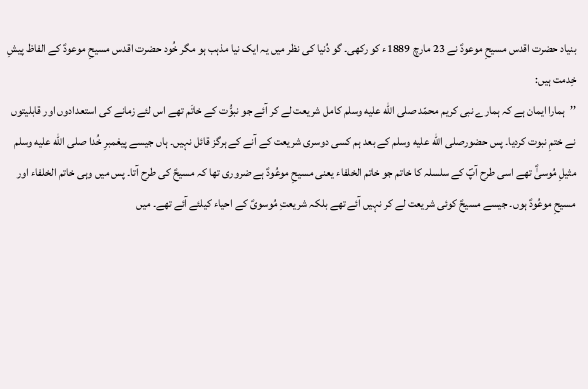بنیاد حضرت اقدس مسیحِ موعودؑ نے 23 مارچ 1889ء کو رکھی۔ گو دُنیا کی نظر میں یہ ایک نیا مذہب ہو مگر خُود حضرت اقدس مسیحِ موعودؑ کے الفاظ پیشِ خِدمت ہیں:
’’ہمارا ایمان ہے کہ ہمارے نبی کریم محمّد صلى الله عليه وسلم کامل شریعت لے کر آئے جو نبوُّت کے خاتَم تھے اس لئے زمانے کی استعدادوں اور قابلیتوں نے ختمِ نبوت کردیا۔ پس حضورصلى الله عليه وسلم کے بعد ہم کسی دوسری شریعت کے آنے کے ہرگز قائل نہیں۔ ہاں جیسے پیغمبرِ خُدا صلى الله عليه وسلم مثیلِ مُوسیٰؑ تھے اسی طرح آپؐ کے سلسلہ کا خاتم جو خاتم الخلفاء یعنی مسیحِ موعُودؑ ہے ضروری تھا کہ مسیحؑ کی طرح آتا۔ پس میں وہی خاتم الخلفاء اور مسیحِ موعُودؑ ہوں۔ جیسے مسیحؑ کوئی شریعت لے کر نہیں آئے تھے بلکہ شریعتِ مُوسویؑ کے احیاء کیلئے آئے تھے۔ میں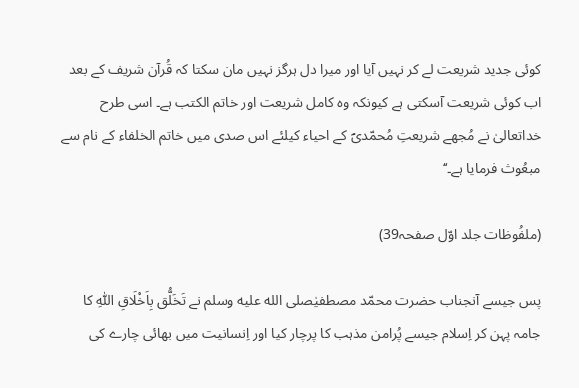کوئی جدید شریعت لے کر نہیں آیا اور میرا دل ہرگز نہیں مان سکتا کہ قُرآن شریف کے بعد اب کوئی شریعت آسکتی ہے کیونکہ وہ کامل شریعت اور خاتم الکتب ہے۔ اسی طرح خداتعالیٰ نے مُجھے شریعتِ مُحمّدیؐ کے احیاء کیلئے اس صدی میں خاتم الخلفاء کے نام سے مبعُوث فرمایا ہے۔‘‘

(ملفُوظات جلد اوّل صفحہ39)

پس جیسے آنجناب حضرت محمّد مصطفیٰصلى الله عليه وسلم نے تَخَلُّق بِاَخْلَاقِ اللّٰہِ کا جامہ پہن کر اِسلام جیسے پُرامن مذہب کا پرچار کیا اور اِنسانیت میں بھائی چارے کی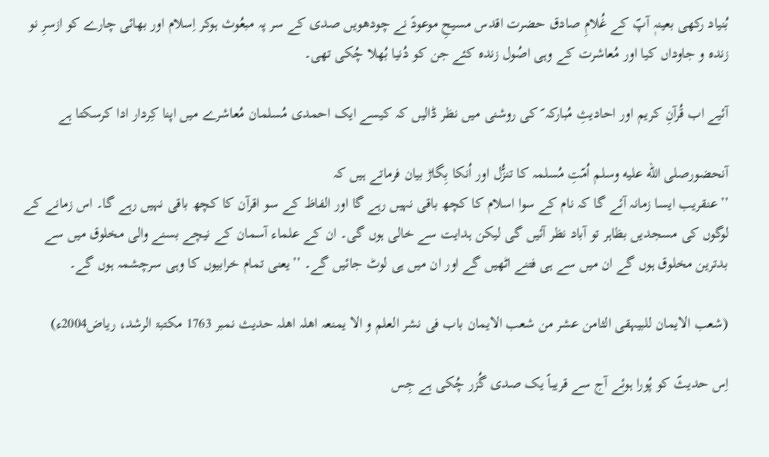بُنیاد رکھی بعینہٖ آپؐ کے غُلامِ صادق حضرت اقدس مسیحِ موعودؑ نے چودھویں صدی کے سر پہ مبعُوث ہوکر اِسلام اور بھائی چارے کو ازسرِ نو زندہ و جاوداں کیا اور مُعاشرت کے وہی اصُول زندہ کئے جن کو دُنیا بُھلا چُکی تھی۔

آئیے اب قُرآنِ کریم اور احادیثِ مُبارکہ ؐ کی روشنی میں نظر ڈالیں کہ کیسے ایک احمدی مُسلمان مُعاشرے میں اپنا کِردار ادا کرسکتا ہے

آنحضورصلى الله عليه وسلم اُمّتِ مُسلمہ کا تنزُّل اور اُنکا بِگاڑ بیان فرماتے ہیں کہ
’’عنقریب ایسا زمانہ آئے گا کہ نام کے سوا اسلام کا کچھ باقی نہیں رہے گا اور الفاظ کے سو اقرآن کا کچھ باقی نہیں رہے گا۔ اس زمانے کے لوگوں کی مسجدیں بظاہر تو آباد نظر آئیں گی لیکن ہدایت سے خالی ہوں گی۔ ان کے علماء آسمان کے نیچے بسنے والی مخلوق میں سے بدترین مخلوق ہوں گے ان میں سے ہی فتنے اٹھیں گے اور ان میں ہی لوٹ جائیں گے۔ ’’یعنی تمام خرابیوں کا وہی سرچشمہ ہوں گے۔

(شعب الایمان للبیہقی الثامن عشر من شعب الایمان باب فی نشر العلم و الا یمنعہ اھلہ اھلہ حدیث نمبر 1763 مکتبۃ الرشد، ریاض2004ء)

اِس حدیثؐ کو پُورا ہوئے آج سے قریباً یک صدی گُزر چُکی ہے جِس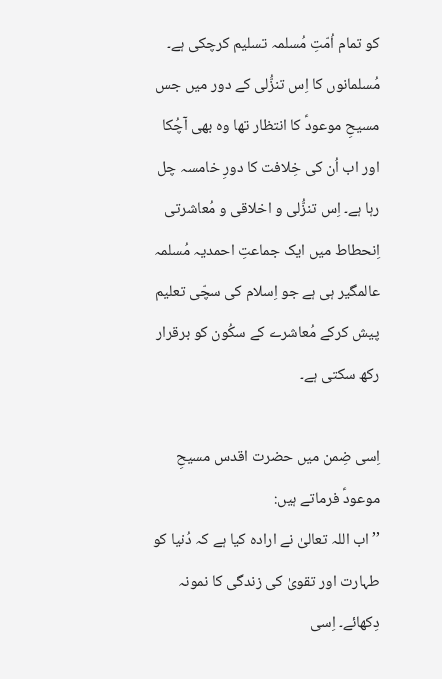کو تمام اُمّتِ مُسلمہ تسلیم کرچکی ہے۔ مُسلمانوں کا اِس تنزُّلی کے دور میں جس مسیحِ موعودؑ کا انتظار تھا وہ بھی آچُکا اور اب اُن کی خِلافت کا دورِ خامسہ چل رہا ہے۔ اِس تنزُّلی و اخلاقی و مُعاشرتی اِنحطاط میں ایک جماعتِ احمدیہ مُسلمہ عالمگیر ہی ہے جو اِسلام کی سچّی تعلیم پیش کرکے مُعاشرے کے سکُون کو برقرار رکھ سکتی ہے۔

اِسی ضِمن میں حضرت اقدس مسیحِ موعودؑ فرماتے ہیں:
’’اب اللہ تعالیٰ نے ارادہ کیا ہے کہ دُنیا کو طہارت اور تقویٰ کی زندگی کا نمونہ دِکھائے۔ اِسی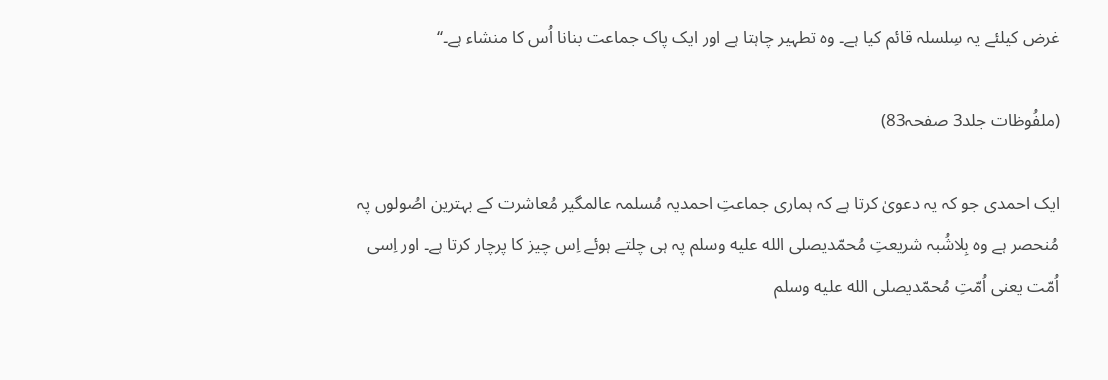غرض کیلئے یہ سِلسلہ قائم کیا ہے۔ وہ تطہیر چاہتا ہے اور ایک پاک جماعت بنانا اُس کا منشاء ہے۔‘‘

(ملفُوظات جلد3 صفحہ83)

ایک احمدی جو کہ یہ دعویٰ کرتا ہے کہ ہماری جماعتِ احمدیہ مُسلمہ عالمگیر مُعاشرت کے بہترین اصُولوں پہ مُنحصر ہے وہ بِلاشُبہ شریعتِ مُحمّدیصلى الله عليه وسلم پہ ہی چلتے ہوئے اِس چیز کا پرچار کرتا ہے۔ اور اِسی اُمّت یعنی اُمّتِ مُحمّدیصلى الله عليه وسلم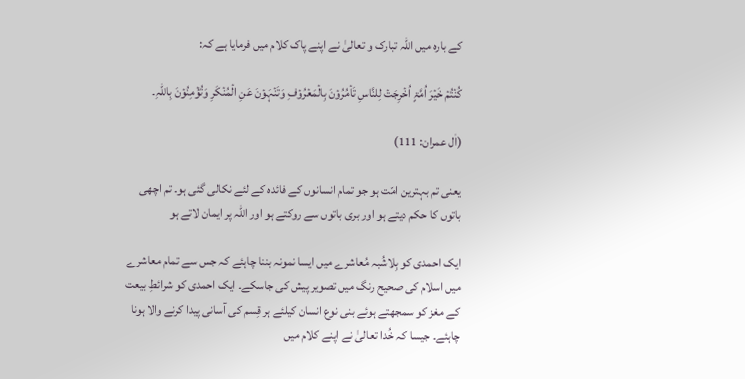کے بارہ میں اللہ تبارک و تعالیٰ نے اپنے پاک کلام میں فرمایا ہے کہ:

کُنۡتُمۡ خَیۡرَ اُمَّۃٍ اُخۡرِجَتۡ لِلنَّاسِ تَاۡمُرُوۡنَ بِالۡمَعۡرُوۡفِ وَتَنۡہَوۡنَ عَنِ الۡمُنۡکَرِ وَتُؤۡمِنُوۡنَ بِاللّٰہِ۔

(اٰل عمران: 111)

یعنی تم بہترین امّت ہو جو تمام انسانوں کے فائدہ کے لئے نکالی گئی ہو۔ تم اچھی باتوں کا حکم دیتے ہو اور بری باتوں سے روکتے ہو اور اللہ پر ایمان لاتے ہو

ایک احمدی کو بِلاشُبہ مُعاشرے میں ایسا نمونہ بننا چاہئے کہ جس سے تمام معاشرے میں اسلام کی صحیح رنگ میں تصویر پیش کی جاسکے۔ ایک احمدی کو شرائطِ بیعت کے مغز کو سمجھتے ہوئے بنی نوع انسان کیلئے ہر قِسم کی آسانی پیدا کرنے والا ہونا چاہئے۔ جیسا کہ خُدا تعالیٰ نے اپنے کلام میں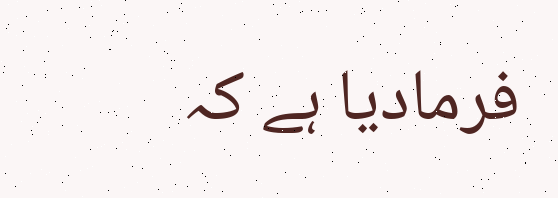فرمادیا ہے کہ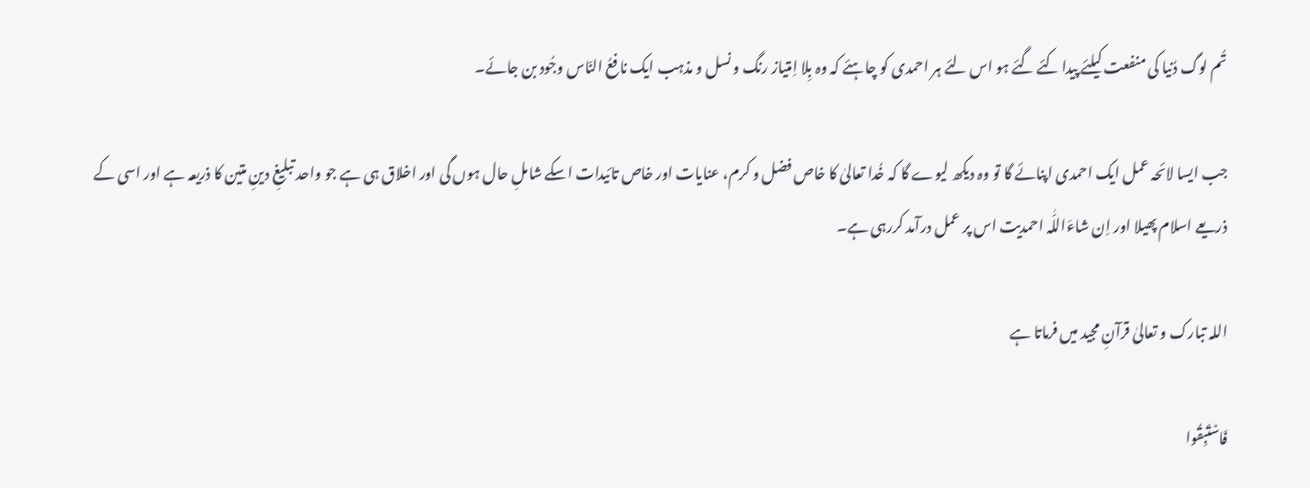تُم لوگ دُنیا کی منفعت کیلئے پیدا کئے گئے ہو اس لئے ہر احمدی کو چاہئے کہ وہ بِلا اِمتیاز رنگ و نسل و مذہب ایک نافعُ النّاس وجُود بن جائے۔

جب ایسا لائحہ عمل ایک احمدی اپنائے گا تو وہ دیکھ لیوے گا کہ خُدا تعالیٰ کا خاص فضل و کرم، عنایات اور خاص تائیدات اسکے شاملِ حال ہوں گی اور اخلاق ہی ہے جو واحد تبلیغِ دینِ متین کا ذریعہ ہے اور اسی کے ذریعے اسلام پھیلا اور اِن شاءَاللّٰہ احمدیت اس پر عمل درآمد کررہی ہے۔

اللہ تبارک و تعالیٰ قرآنِ مجید میں فرماتا ہے

فَاسۡتَبِقُوا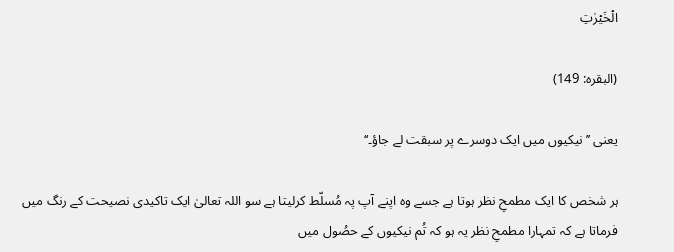الۡخَیۡرٰتِ

(البقرہ: 149)

یعنی ’’نیکیوں میں ایک دوسرے پر سبقت لے جاؤ۔‘‘

ہر شخص کا ایک مطمحِ نظر ہوتا ہے جسے وہ اپنے آپ پہ مُسلّط کرلیتا ہے سو اللہ تعالیٰ ایک تاکیدی نصیحت کے رنگ میں فرماتا ہے کہ تمہارا مطمحِ نظر یہ ہو کہ تُم نیکیوں کے حصُول میں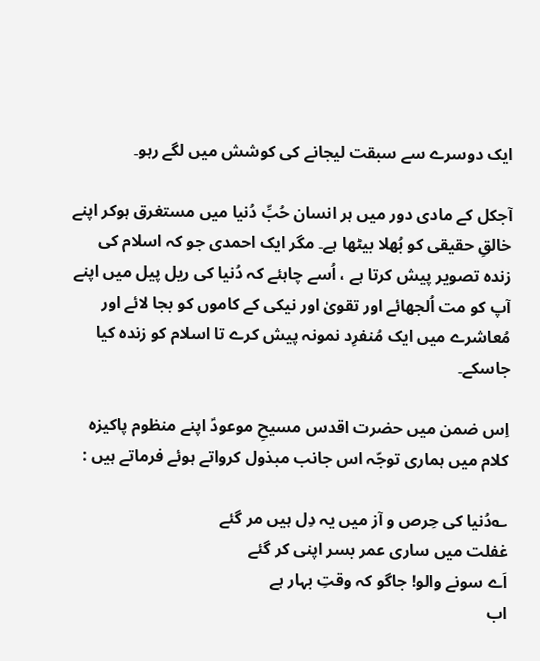ایک دوسرے سے سبقت لیجانے کی کوشش میں لگے رہو۔

آجکل کے مادی دور میں ہر انسان حُبِّ دُنیا میں مستغرق ہوکر اپنے خالقِ حقیقی کو بُھلا بیٹھا ہے۔ مگر ایک احمدی جو کہ اسلام کی زندہ تصویر پیش کرتا ہے ، اُسے چاہئے کہ دُنیا کی ریل پیل میں اپنے آپ کو مت اُلجھائے اور تقویٰ اور نیکی کے کاموں کو بجا لائے اور مُعاشرے میں ایک مُنفرِد نمونہ پیش کرے تا اسلام کو زندہ کیا جاسکے۔

اِس ضمن میں حضرت اقدس مسیحِ موعودؑ اپنے منظوم پاکیزہ کلام میں ہماری توجّہ اس جانب مبذول کرواتے ہوئے فرماتے ہیں :

؎دُنیا کی حِرص و آز میں یہ دِل ہیں مر گئے
غفلت میں ساری عمر بسر اپنی کر گئے
اَے سونے والو! جاگو کہ وقتِ بہار ہے
اب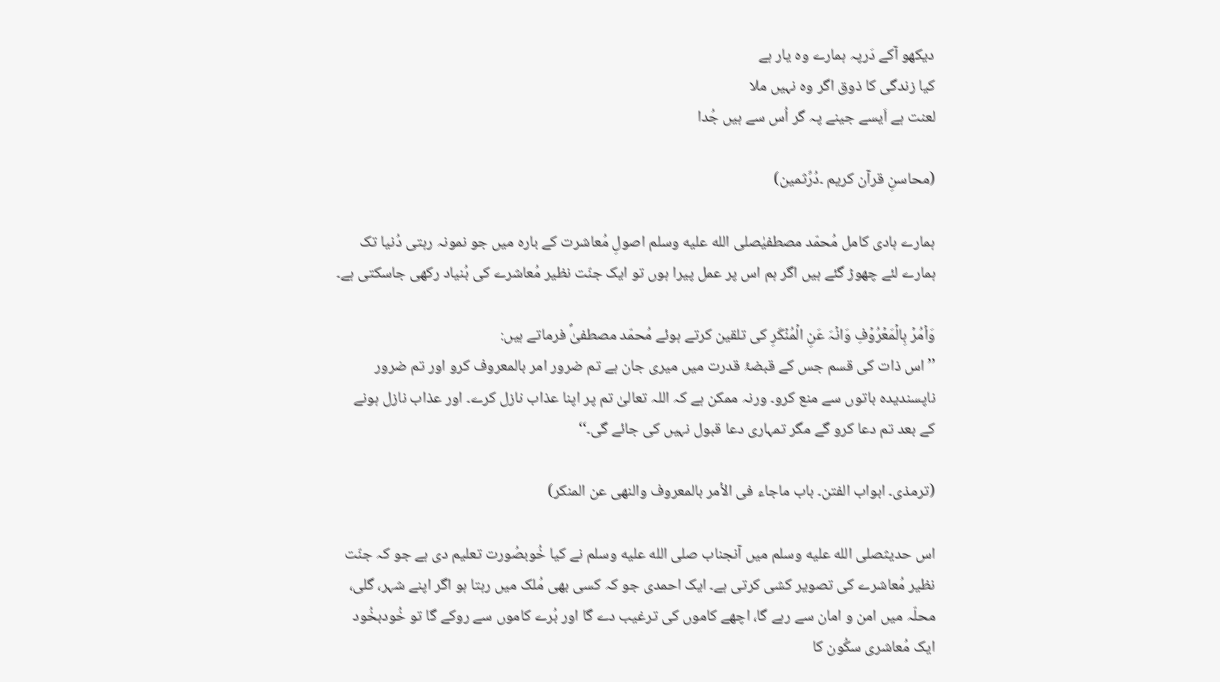دیکھو آکے دَرپہ ہمارے وہ یار ہے
کیا زندگی کا ذوق اگر وہ نہیں ملا
لعنت ہے اَیسے جینے پہ گر اُس سے ہیں جُدا

(محاسنِ قرآن کریم ۔دُرِّثمین)

ہمارے ہادی کامل مُحمّد مصطفیٰصلى الله عليه وسلم اصولِ مُعاشرت کے بارہ میں جو نمونہ رہتی دُنیا تک ہمارے لئے چھوڑ گئے ہیں اگر ہم اس پر عمل پیرا ہوں تو ایک جنّت نظیر مُعاشرے کی بُنیاد رکھی جاسکتی ہے۔

وَاۡمُرۡ بِالۡمَعۡرُوۡفِ وَانۡہَ عَنِ الۡمُنۡکَرِ کی تلقین کرتے ہوئے مُحمّد مصطفیٰؐ فرماتے ہیں:
’’اس ذات کی قسم جس کے قبضۂ قدرت میں میری جان ہے تم ضرور امر بالمعروف کرو اور تم ضرور ناپسندیدہ باتوں سے منع کرو۔ ورنہ ممکن ہے کہ اللہ تعالیٰ تم پر اپنا عذاب نازل کرے۔ اور عذاب نازل ہونے کے بعد تم دعا کرو گے مگر تمہاری دعا قبول نہیں کی جائے گی۔‘‘

(ترمذی۔ ابواب الفتن۔ باب ماجاء فی الأمر بالمعروف والنھی عن المنکر)

اس حدیثصلى الله عليه وسلم میں آنجناب صلى الله عليه وسلم نے کیا خُوبصُورت تعلیم دی ہے جو کہ جنّت نظیر مُعاشرے کی تصویر کشی کرتی ہے۔ ایک احمدی جو کہ کسی بھی مُلک میں رہتا ہو اگر اپنے شہر، گلی، محلّہ میں امن و امان سے رہے گا، اچھے کاموں کی ترغیب دے گا اور بُرے کاموں سے روکے گا تو خُودبخُود ایک مُعاشری سکُون کا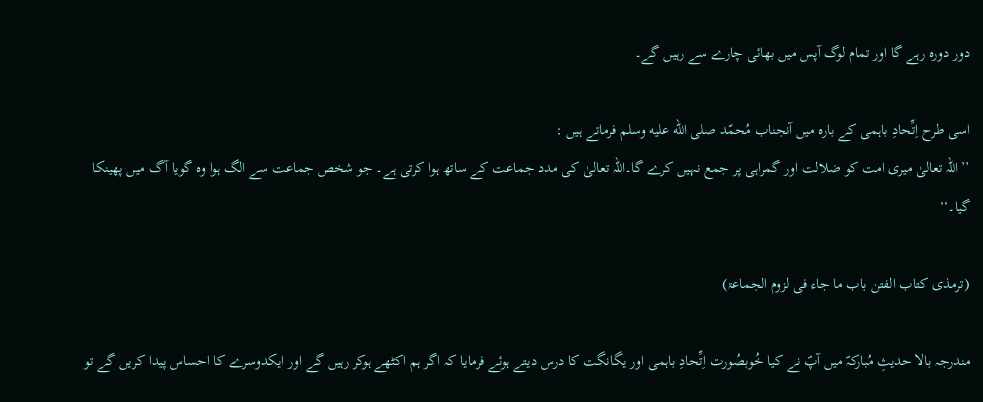دور دورہ رہے گا اور تمام لوگ آپس میں بھائی چارے سے رہیں گے۔

اسی طرح اِتِّحادِ باہمی کے بارہ میں آنجناب مُحمّد صلى الله عليه وسلم فرماتے ہیں :
’’اللہ تعالیٰ میری امت کو ضلالت اور گمراہی پر جمع نہیں کرے گا۔اللہ تعالیٰ کی مدد جماعت کے ساتھ ہوا کرتی ہے۔ جو شخص جماعت سے الگ ہوا وہ گویا آگ میں پھینکا گیا۔‘‘

(ترمذی کتاب الفتن باب ما جاء فی لزوم الجماعۃ)

مندرجہ بالا حدیثِ مُبارکہؐ میں آپؐ نے کیا خُوبصُورت اِتِّحادِ باہمی اور یگانگت کا درس دیتے ہوئے فرمایا کہ اگر ہم اکٹھے ہوکر رہیں گے اور ایکدوسرے کا احساس پیدا کریں گے تو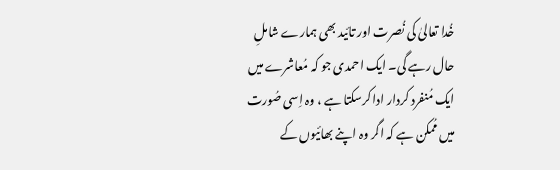خُدا تعالیٰ کی نُصرت اور تائید بھی ہمارے شاملِ حال رہے گی۔ ایک احمدی جو کہ مُعاشرے میں ایک مُنفرد کردار ادا کرسکتا ہے ، وہ اِسی صُورت میں مُمکن ہے کہ اگر وہ اپنے بھائیوں کے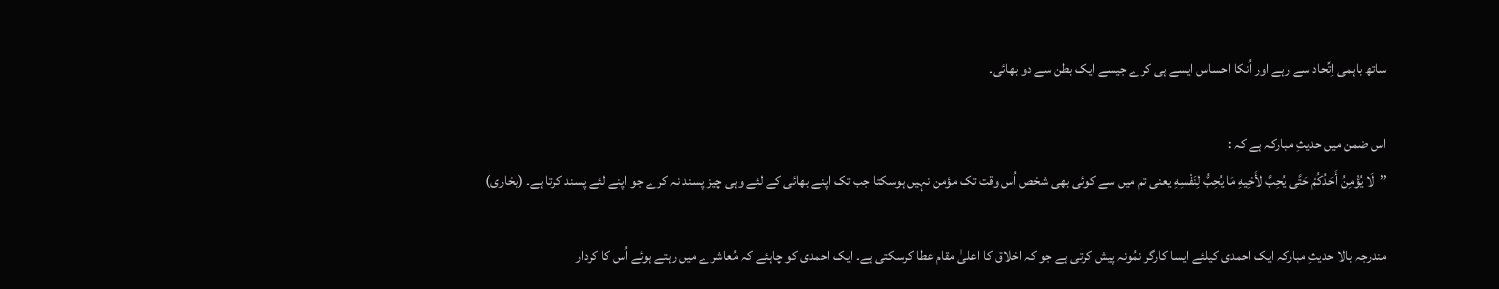ساتھ باہمی اِتِّحاد سے رہے اور اُنکا احساس ایسے ہی کرے جیسے ایک بطن سے دو بھائی۔

اس ضمن میں حدیثِ مبارکہ ہے کہ :
’’لَا يُؤْمِنُ أَحَدُكُمْ حَتَّى يُحِبَّ لأَخِيهِ مَا يُحِبُّ لِنَفْسِهِ یعنی تم میں سے کوئی بھی شخص اُس وقت تک مؤمن نہیں ہوسکتا جب تک اپنے بھائی کے لئے وہی چیز پسند نہ کرے جو اپنے لئے پسند کرتا ہے۔ (بخاری)

مندرجہ بالا حدیثِ مبارکہ ایک احمدی کیلئے ایسا کارگر نمُونہ پیش کرتی ہے جو کہ اخلاق کا اعلیٰ مقام عطا کرسکتی ہے۔ ایک احمدی کو چاہئے کہ مُعاشرے میں رہتے ہوئے اُس کا کردار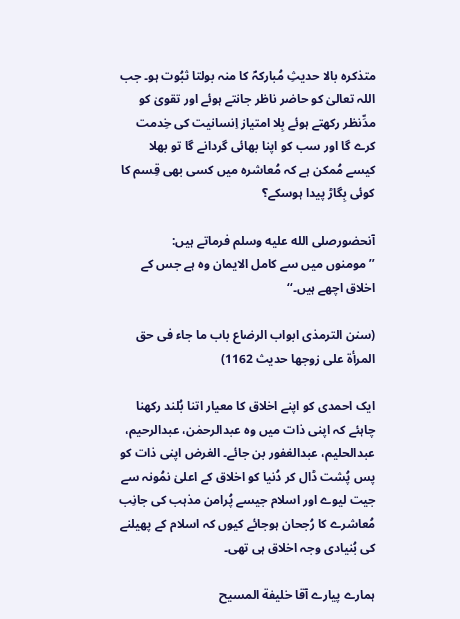متذکرہ بالا حدیثِ مُبارکہؐ کا منہ بولتا ثبُوت ہو۔ جب اللہ تعالیٰ کو حاضر ناظر جانتے ہوئے اور تقویٰ کو مدِّنظر رکھتے ہوئے بِلا امتیاز اِنسانیت کی خِدمت کرے گا اور سب کو اپنا بھائی گردانے گا تو بھلا کیسے مُمکن ہے کہ مُعاشرہ میں کسی بھی قِسم کا کوئی بِگاڑ پیدا ہوسکے؟

آنحضورصلى الله عليه وسلم فرماتے ہیں:
’’مومنوں میں سے کامل الایمان وہ ہے جس کے اخلاق اچھے ہیں۔‘‘

(سنن الترمذی ابواب الرضاع باب ما جاء فی حق المرأۃ علی زوجھا حدیث 1162)

ایک احمدی کو اپنے اخلاق کا معیار اتنا بُلند رکھنا چاہئے کہ اپنی ذات میں وہ عبدالرحمٰن، عبدالرحیم، عبدالحلیم، عبدالغفور بن جائے۔ الغرض اپنی ذات کو پس پُشت ڈال کر دُنیا کو اخلاق کے اعلیٰ نمُونہ سے جیت لیوے اور اسلام جیسے پُرامن مذہب کی جانِب مُعاشرے کا رُجحان ہوجائے کیوں کہ اسلام کے پھیلنے کی بُنیادی وجہ اخلاق ہی تھی۔

ہمارے پیارے آقا خلیفة المسیح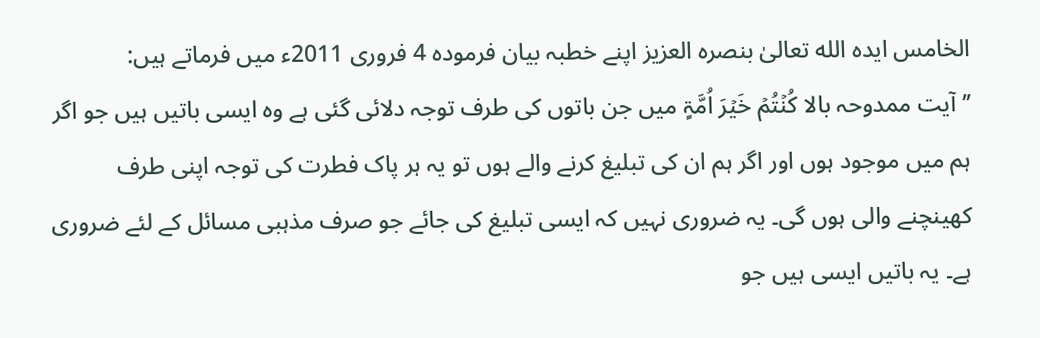الخامس ایدہ الله تعالیٰ بنصرہ العزیز اپنے خطبہ بیان فرمودہ 4 فروری 2011ء میں فرماتے ہیں:
’’آیت ممدوحہ بالا کُنۡتُمۡ خَیۡرَ اُمَّۃٍ میں جن باتوں کی طرف توجہ دلائی گئی ہے وہ ایسی باتیں ہیں جو اگر ہم میں موجود ہوں اور اگر ہم ان کی تبلیغ کرنے والے ہوں تو یہ ہر پاک فطرت کی توجہ اپنی طرف کھینچنے والی ہوں گی۔ یہ ضروری نہیں کہ ایسی تبلیغ کی جائے جو صرف مذہبی مسائل کے لئے ضروری ہے۔ یہ باتیں ایسی ہیں جو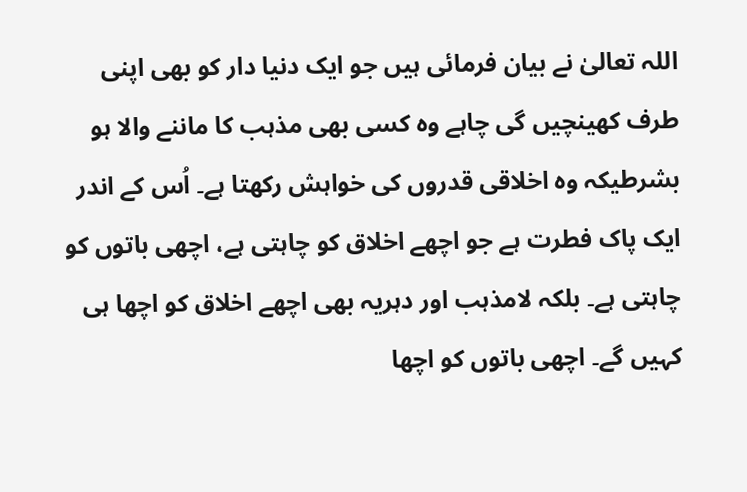اللہ تعالیٰ نے بیان فرمائی ہیں جو ایک دنیا دار کو بھی اپنی طرف کھینچیں گی چاہے وہ کسی بھی مذہب کا ماننے والا ہو بشرطیکہ وہ اخلاقی قدروں کی خواہش رکھتا ہے۔ اُس کے اندر ایک پاک فطرت ہے جو اچھے اخلاق کو چاہتی ہے، اچھی باتوں کو چاہتی ہے۔ بلکہ لامذہب اور دہریہ بھی اچھے اخلاق کو اچھا ہی کہیں گے۔ اچھی باتوں کو اچھا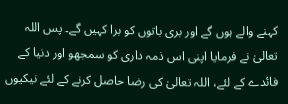کہنے والے ہوں گے اور بری باتوں کو برا کہیں گے۔ پس اللہ تعالیٰ نے فرمایا اپنی اس ذمہ داری کو سمجھو اور دنیا کے فائدے کے لئے، اللہ تعالیٰ کی رضا حاصل کرنے کے لئے نیکیوں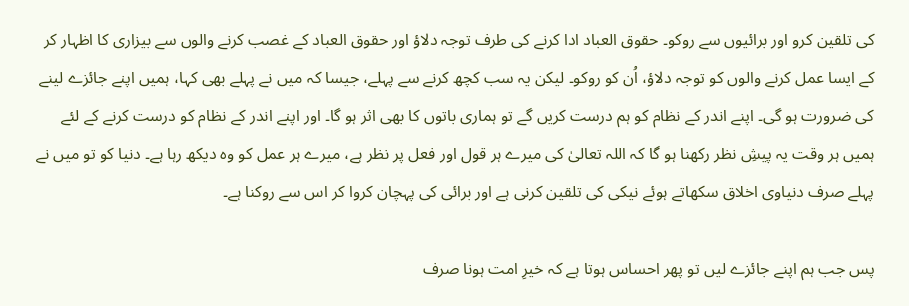کی تلقین کرو اور برائیوں سے روکو۔ حقوق العباد ادا کرنے کی طرف توجہ دلاؤ اور حقوق العباد کے غصب کرنے والوں سے بیزاری کا اظہار کر کے ایسا عمل کرنے والوں کو توجہ دلاؤ، اُن کو روکو۔ لیکن یہ سب کچھ کرنے سے پہلے، جیسا کہ میں نے پہلے بھی کہا، ہمیں اپنے جائزے لینے کی ضرورت ہو گی۔ اپنے اندر کے نظام کو ہم درست کریں گے تو ہماری باتوں کا بھی اثر ہو گا۔ اور اپنے اندر کے نظام کو درست کرنے کے لئے ہمیں ہر وقت یہ پیشِ نظر رکھنا ہو گا کہ اللہ تعالیٰ کی میرے ہر قول اور فعل پر نظر ہے، میرے ہر عمل کو وہ دیکھ رہا ہے۔ دنیا کو تو میں نے پہلے صرف دنیاوی اخلاق سکھاتے ہوئے نیکی کی تلقین کرنی ہے اور برائی کی پہچان کروا کر اس سے روکنا ہے۔

پس جب ہم اپنے جائزے لیں تو پھر احساس ہوتا ہے کہ خیرِ امت ہونا صرف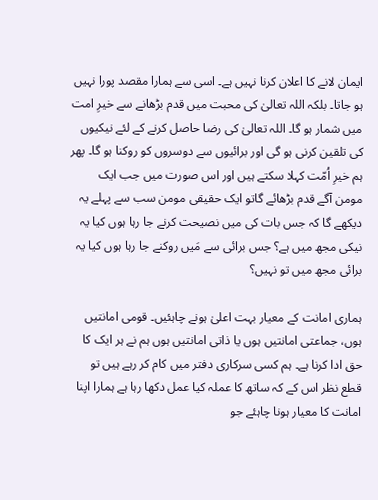ایمان لانے کا اعلان کرنا نہیں ہے۔ اسی سے ہمارا مقصد پورا نہیں ہو جاتا۔ بلکہ اللہ تعالیٰ کی محبت میں قدم بڑھانے سے خیرِ امت میں شمار ہو گا۔ اللہ تعالیٰ کی رضا حاصل کرنے کے لئے نیکیوں کی تلقین کرنی ہو گی اور برائیوں سے دوسروں کو روکنا ہو گا۔ پھر ہم خیرِ اُمّت کہلا سکتے ہیں اور اس صورت میں جب ایک مومن آگے قدم بڑھائے گاتو ایک حقیقی مومن سب سے پہلے یہ دیکھے گا کہ جس بات کی میں نصیحت کرنے جا رہا ہوں کیا یہ نیکی مجھ میں ہے؟ جس برائی سے مَیں روکنے جا رہا ہوں کیا یہ برائی مجھ میں تو نہیں؟

ہماری امانت کے معیار بہت اعلیٰ ہونے چاہئیں۔ قومی امانتیں ہوں، جماعتی امانتیں ہوں یا ذاتی امانتیں ہوں ہم نے ہر ایک کا حق ادا کرنا ہے۔ ہم کسی سرکاری دفتر میں کام کر رہے ہیں تو قطع نظر اس کے کہ ساتھ کا عملہ کیا عمل دکھا رہا ہے ہمارا اپنا امانت کا معیار ہونا چاہئے جو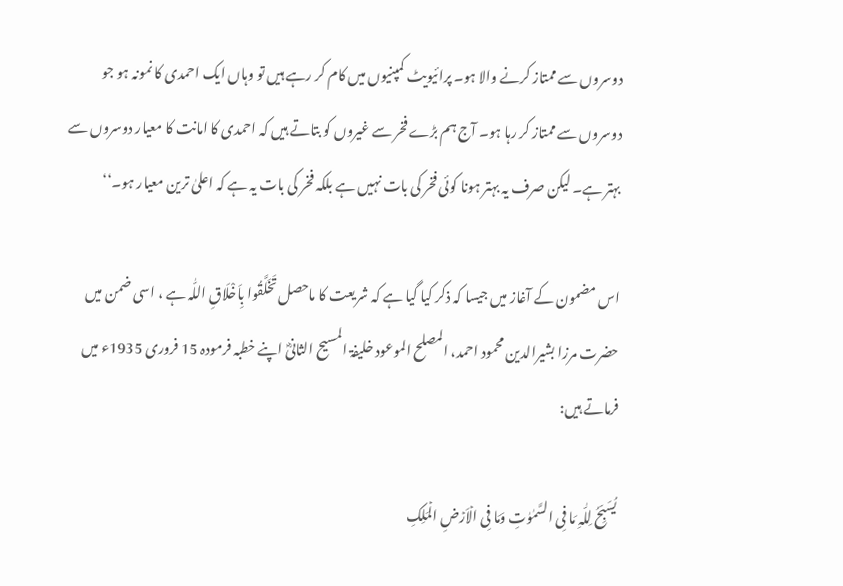دوسروں سے ممتاز کرنے والا ہو۔ پرائیویٹ کمپنیوں میں کام کر رہے ہیں تو وہاں ایک احمدی کا نمونہ ہو جو دوسروں سے ممتاز کر رہا ہو۔ آج ہم بڑے فخر سے غیروں کو بتاتے ہیں کہ احمدی کا امانت کا معیار دوسروں سے بہتر ہے۔ لیکن صرف یہ بہتر ہونا کوئی فخر کی بات نہیں ہے بلکہ فخر کی بات یہ ہے کہ اعلیٰ ترین معیار ہو۔‘‘

اس مضمون کے آغاز میں جیسا کہ ذکر کیا گیا ہے کہ شریعت کا ماحصل تَخَلَّقُوا بِاَخْلَاقِ اللّٰہ ہے ، اسی ضمن میں حضرت مرزا بشیرالدین محمود احمد، المصلح الموعود خلیفۃ المسیح الثانیؓ اپنے خطبہ فرمودہ 15 فروری 1935ء میں فرماتے ہیں:

یُسَبِّحُ لِلّٰہِ مَا فِی السَّمٰوٰتِ وَمَا فِی الۡاَرۡضِ الۡمَلِکِ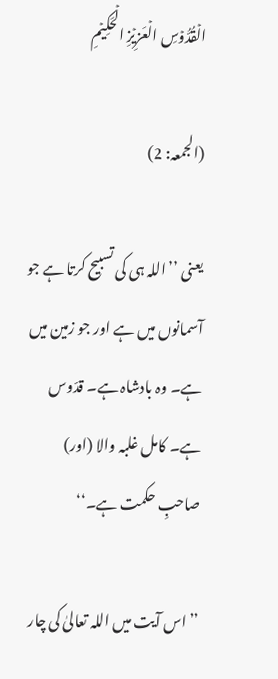الۡقُدُّوۡسِ الۡعَزِیۡزِ الۡحَکِیۡمِ

(الجمعہ: 2)

یعنی ’’اللہ ہی کی تسبیح کرتا ہے جو آسمانوں میں ہے اور جو زمین میں ہے۔ وہ بادشاہ ہے۔ قدّوس ہے۔ کامل غلبہ والا (اور) صاحبِ حکمت ہے۔‘‘

’’اس آیت میں اللہ تعالیٰ کی چار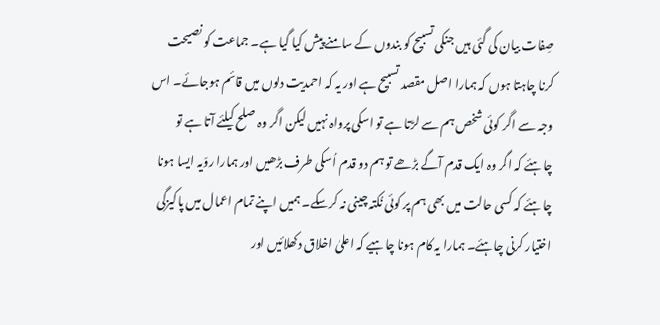صِفات بیان کی گئی ہیں جنکی تسبیح کو بندوں کے سامنے پیش کیا گیا ہے۔ جماعت کو نصیحت کرنا چاہتا ہوں کہ ہمارا اصل مقصد تسبیح ہے اور یہ کہ احمدیت دلوں میں قائم ہوجائے۔ اس وجہ سے اگر کوئی شخص ہم سے لڑتا ہے تو اسکی پرواہ نہیں لیکن اگر وہ صلح کیلئے آتا ہے تو چاہئے کہ اگر وہ ایک قدم آگے بڑھے تو ہم دو قدم اُسکی طرف بڑھیں اور ہمارا روّیہ ایسا ہونا چاہئے کہ کسی حالت میں بھی ہم پر کوئی نُکتہ چینی نہ کرسکے۔ ہمیں اپنے تمام اعمال میں پاکیزگی اختیار کرنی چاہئے۔ ہمارا یہ کام ہونا چاہیے کہ اعلیٰ اخلاق دکھلائیں اور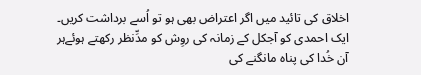اخلاق کی تائید میں اگر اعتراض بھی ہو تو اُسے برداشت کریں۔ ایک احمدی کو آجکل کے زمانہ کی روِش کو مدِّنظر رکھتے ہوئےہر آن خُدا کی پناہ مانگنے کی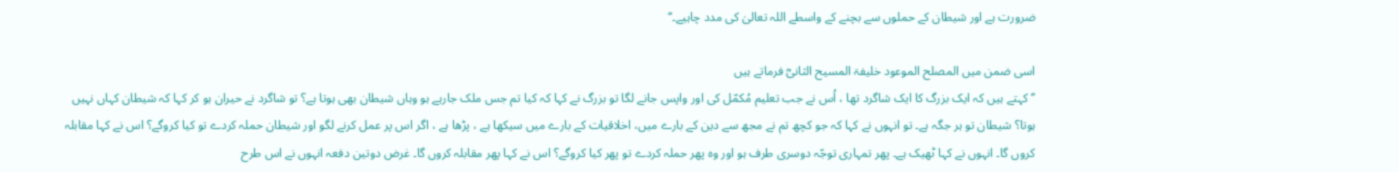ضرورت ہے اور شیطان کے حملوں سے بچنے کے واسطے اللہ تعالیٰ کی مدد چاہیے۔‘‘

اسی ضمن میں المصلح الموعود خلیفۃ المسیح الثانیؓ فرماتے ہیں
’’کہتے ہیں کہ ایک بزرگ کا ایک شاگرد تھا ، اُس نے جب تعلیم مُکمّل کی اور واپس جانے لگا تو بزرگ نے کہا کہ کیا تم جس ملک جارہے ہو وہاں شیطان بھی ہوتا ہے؟ تو شاگرد نے حیران ہو کر کہا کہ شیطان کہاں نہیں ہوتا؟ شیطان تو ہر جگہ ہے۔ تو انہوں نے کہا کہ جو کچھ تم نے مجھ سے دین کے بارے میں، اخلاقیات کے بارے میں سیکھا ہے ، پڑھا ہے ، اگر اس پر عمل کرنے لگو اور شیطان حملہ کردے تو کیا کروگے؟ اس نے کہا مقابلہ کروں گا۔ انہوں نے کہا ٹھیک ہے۔ پھر تمہاری توجّہ دوسری طرف ہو اور وہ پھر حملہ کردے تو پھر کیا کروگے؟ اس نے کہا پھر مقابلہ کروں گا۔ غرض دوتین دفعہ انہوں نے اس طرح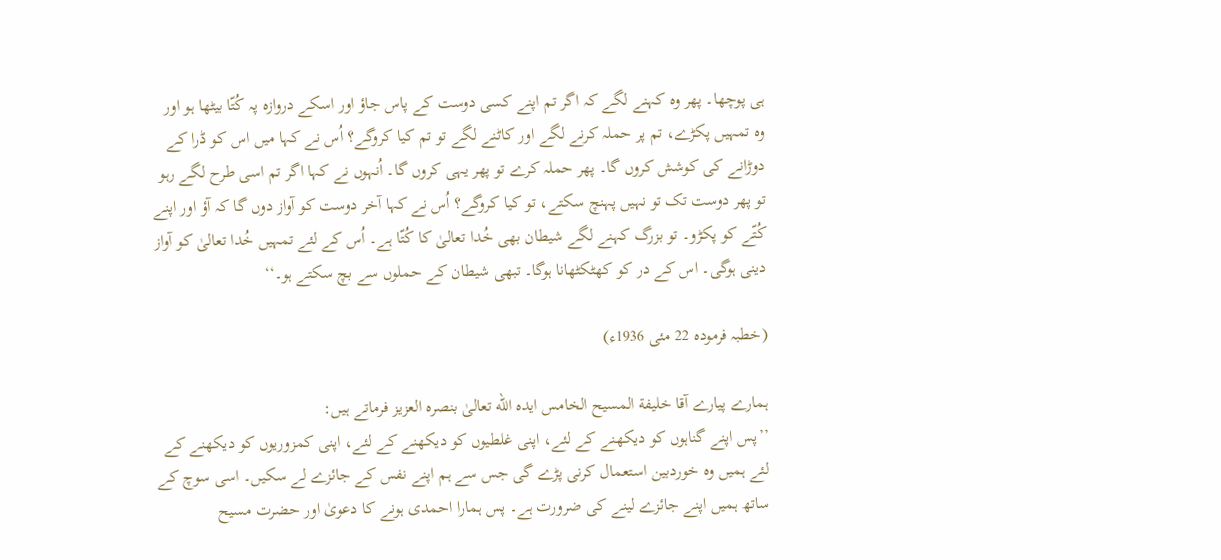ہی پوچھا۔ پھر وہ کہنے لگے کہ اگر تم اپنے کسی دوست کے پاس جاؤ اور اسکے دروازہ پہ کُتّا بیٹھا ہو اور وہ تمہیں پکڑے، تم پر حملہ کرنے لگے اور کاٹنے لگے تو تم کیا کروگے؟ اُس نے کہا میں اس کو ڈرا کے دوڑانے کی کوشش کروں گا۔ پھر حملہ کرے تو پھر یہی کروں گا۔ اُنہوں نے کہا اگر تم اسی طرح لگے رہو تو پھر دوست تک تو نہیں پہنچ سکتے، تو کیا کروگے؟ اُس نے کہا آخر دوست کو آواز دوں گا کہ آؤ اور اپنے کُتّے کو پکڑو۔ تو بزرگ کہنے لگے شیطان بھی خُدا تعالیٰ کا کُتّا ہے۔ اُس کے لئے تمہیں خُدا تعالیٰ کو آواز دینی ہوگی۔ اس کے در کو کھٹکٹھانا ہوگا۔ تبھی شیطان کے حملوں سے بچ سکتے ہو۔‘‘

(خطبہ فرمودہ 22 مئی 1936ء)

ہمارے پیارے آقا خلیفة المسیح الخامس ایدہ الله تعالیٰ بنصرہ العزیز فرماتے ہیں:
’’پس اپنے گناہوں کو دیکھنے کے لئے، اپنی غلطیوں کو دیکھنے کے لئے، اپنی کمزوریوں کو دیکھنے کے لئے ہمیں وہ خوردبین استعمال کرنی پڑے گی جس سے ہم اپنے نفس کے جائزے لے سکیں۔ اسی سوچ کے ساتھ ہمیں اپنے جائزے لینے کی ضرورت ہے۔ پس ہمارا احمدی ہونے کا دعویٰ اور حضرت مسیح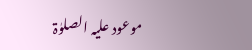موعود علیہ الصلوٰۃ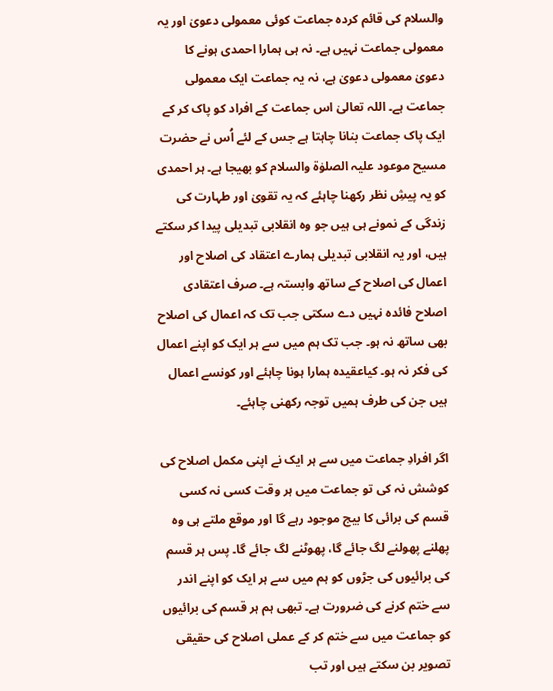والسلام کی قائم کردہ جماعت کوئی معمولی دعویٰ اور یہ معمولی جماعت نہیں ہے۔ نہ ہی ہمارا احمدی ہونے کا دعویٰ معمولی دعویٰ ہے، نہ یہ جماعت ایک معمولی جماعت ہے۔ اللہ تعالیٰ اس جماعت کے افراد کو پاک کر کے ایک پاک جماعت بنانا چاہتا ہے جس کے لئے اُس نے حضرت مسیح موعود علیہ الصلوٰۃ والسلام کو بھیجا ہے۔ ہر احمدی کو یہ پیشِ نظر رکھنا چاہئے کہ یہ تقویٰ اور طہارت کی زندگی کے نمونے ہی ہیں جو وہ انقلابی تبدیلی پیدا کر سکتے ہیں، اور یہ انقلابی تبدیلی ہمارے اعتقاد کی اصلاح اور اعمال کی اصلاح کے ساتھ وابستہ ہے۔ صرف اعتقادی اصلاح فائدہ نہیں دے سکتی جب تک کہ اعمال کی اصلاح بھی ساتھ نہ ہو۔ جب تک ہم میں سے ہر ایک کو اپنے اعمال کی فکر نہ ہو۔ کیاعقیدہ ہمارا ہونا چاہئے اور کونسے اعمال ہیں جن کی طرف ہمیں توجہ رکھنی چاہئے۔

اگر افرادِ جماعت میں سے ہر ایک نے اپنی مکمل اصلاح کی کوشش نہ کی تو جماعت میں ہر وقت کسی نہ کسی قسم کی برائی کا بیج موجود رہے گا اور موقع ملتے ہی وہ پھلنے پھولنے لگ جائے گا، پھوٹنے لگ جائے گا۔ پس ہر قسم کی برائیوں کی جڑوں کو ہم میں سے ہر ایک کو اپنے اندر سے ختم کرنے کی ضرورت ہے۔ تبھی ہم ہر قسم کی برائیوں کو جماعت میں سے ختم کر کے عملی اصلاح کی حقیقی تصویر بن سکتے ہیں اور تب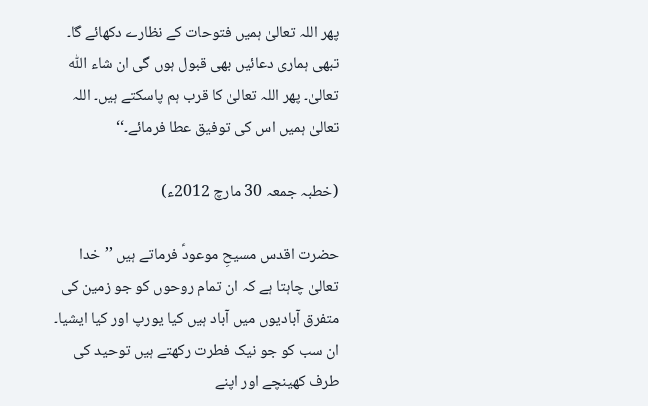پھر اللہ تعالیٰ ہمیں فتوحات کے نظارے دکھائے گا۔ تبھی ہماری دعائیں بھی قبول ہوں گی ان شاء اللّٰہ تعالیٰ۔ پھر اللہ تعالیٰ کا قرب ہم پاسکتے ہیں۔ اللہ تعالیٰ ہمیں اس کی توفیق عطا فرمائے۔‘‘

(خطبہ جمعہ 30 مارچ 2012ء)

حضرت اقدس مسیحِ موعودؑ فرماتے ہیں ’’خدا تعالیٰ چاہتا ہے کہ ان تمام روحوں کو جو زمین کی متفرق آبادیوں میں آباد ہیں کیا یورپ اور کیا ایشیا۔ ان سب کو جو نیک فطرت رکھتے ہیں توحید کی طرف کھینچے اور اپنے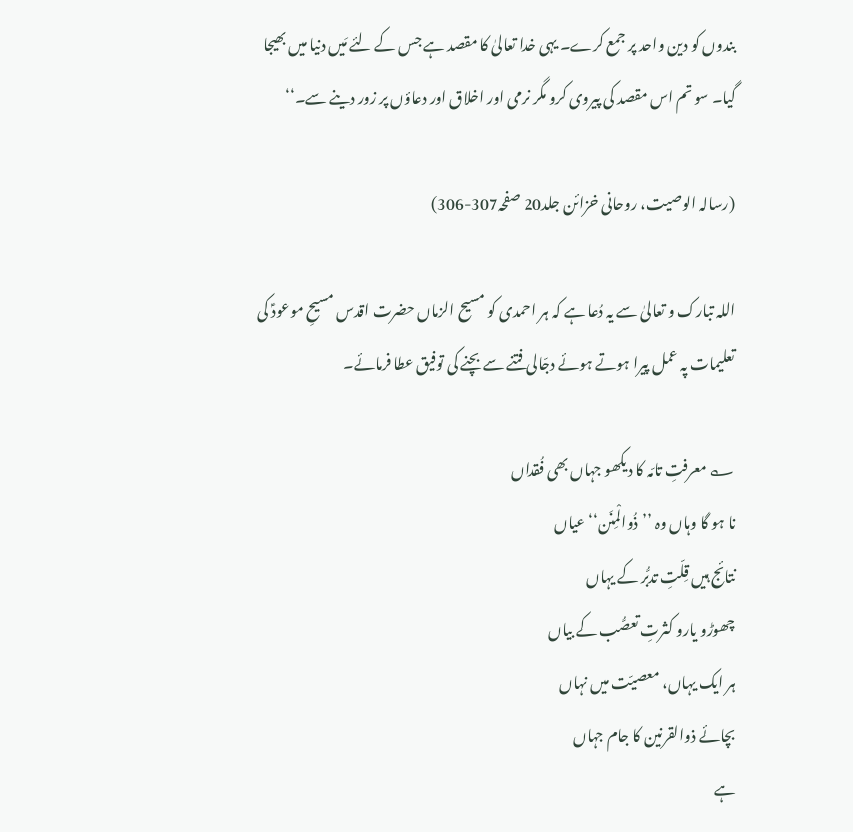بندوں کو دین واحد پر جمع کرے۔ یہی خدا تعالیٰ کا مقصد ہے جس کے لئے مَیں دنیا میں بھیجا گیا۔ سو تم اس مقصد کی پیروی کرو مگر نرمی اور اخلاق اور دعاؤں پر زور دینے سے۔‘‘

(رسالہ الوصیت، روحانی خزائن جلد20 صفحہ307-306)

اللہ تبارک و تعالیٰ سے یہ دُعا ہے کہ ہر احمدی کو مسیح الزماں حضرت اقدس مسیحِ موعودؑ کی تعلیمات پہ عمل پیرا ہوتے ہوئے دجّالی فتنے سے بچنے کی توفیق عطا فرمائے۔

؎ معرفتِ تامّہ کا دیکھو جہاں بھی فُقداں
نا ہو گا وہاں وہ ’’ذُوالْمِنَن‘‘ عیاں
نتائج ہیں قِلّتِ تدبُّر کے یہاں
چھوڑو یارو کثرتِ تعصُّب کے بیاں
ہر ایک یہاں، معصیّت میں نہاں
بچائے ذوالقرنین کا جام جہاں
ہے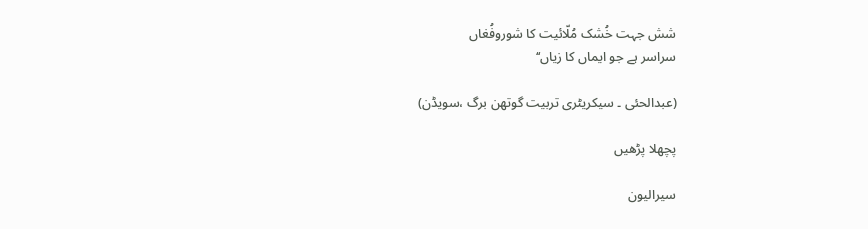شش جہت خُشک مُلّائیت کا شوروفُغاں
سراسر ہے جو ایماں کا زیاں‘‘

(عبدالحئى ۔ سیکریٹری تربیت گوتھن برگ ،سویڈن)

پچھلا پڑھیں

سیرالیون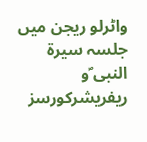واٹرلو ریجن میں جلسہ سیرۃ النبی ؐو ریفریشرکورسز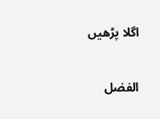اگلا پڑھیں

الفضل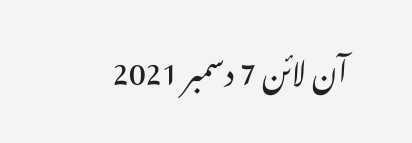آن لائن 7 دسمبر 2021